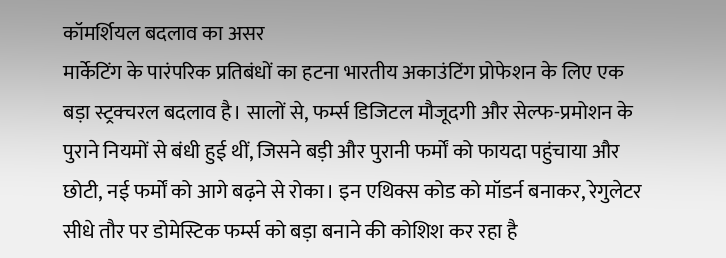कॉमर्शियल बदलाव का असर
मार्केटिंग के पारंपरिक प्रतिबंधों का हटना भारतीय अकाउंटिंग प्रोफेशन के लिए एक बड़ा स्ट्रक्चरल बदलाव है। सालों से, फर्म्स डिजिटल मौजूदगी और सेल्फ-प्रमोशन के पुराने नियमों से बंधी हुई थीं, जिसने बड़ी और पुरानी फर्मों को फायदा पहुंचाया और छोटी, नई फर्मों को आगे बढ़ने से रोका। इन एथिक्स कोड को मॉडर्न बनाकर, रेगुलेटर सीधे तौर पर डोमेस्टिक फर्म्स को बड़ा बनाने की कोशिश कर रहा है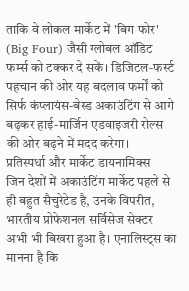ताकि वे लोकल मार्केट में 'बिग फोर' (Big Four) जैसी ग्लोबल ऑडिट फर्म्स को टक्कर दे सकें। डिजिटल-फर्स्ट पहचान की ओर यह बदलाव फर्मों को सिर्फ कंप्लायंस-बेस्ड अकाउंटिंग से आगे बढ़कर हाई-मार्जिन एडवाइजरी रोल्स की ओर बढ़ने में मदद करेगा।
प्रतिस्पर्धा और मार्केट डायनामिक्स
जिन देशों में अकाउंटिंग मार्केट पहले से ही बहुत सैचुरेटेड है, उनके विपरीत, भारतीय प्रोफेशनल सर्विसेज सेक्टर अभी भी बिखरा हुआ है। एनालिस्ट्स का मानना है कि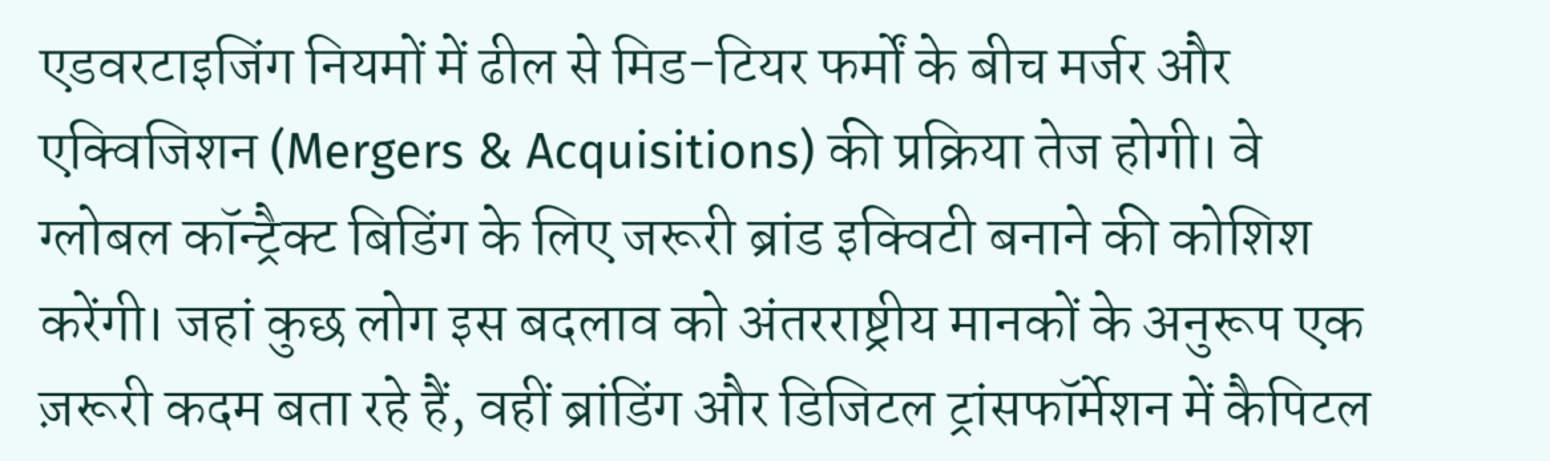एडवरटाइजिंग नियमों में ढील से मिड-टियर फर्मों के बीच मर्जर और एक्विजिशन (Mergers & Acquisitions) की प्रक्रिया तेज होगी। वे ग्लोबल कॉन्ट्रैक्ट बिडिंग के लिए जरूरी ब्रांड इक्विटी बनाने की कोशिश करेंगी। जहां कुछ लोग इस बदलाव को अंतरराष्ट्रीय मानकों के अनुरूप एक ज़रूरी कदम बता रहे हैं, वहीं ब्रांडिंग और डिजिटल ट्रांसफॉर्मेशन में कैपिटल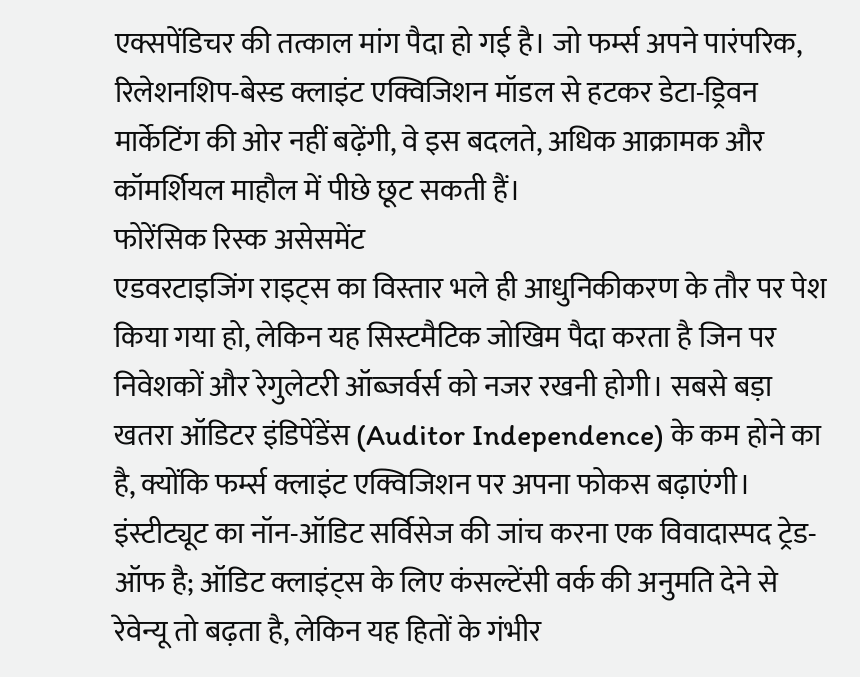एक्सपेंडिचर की तत्काल मांग पैदा हो गई है। जो फर्म्स अपने पारंपरिक, रिलेशनशिप-बेस्ड क्लाइंट एक्विजिशन मॉडल से हटकर डेटा-ड्रिवन मार्केटिंग की ओर नहीं बढ़ेंगी, वे इस बदलते, अधिक आक्रामक और कॉमर्शियल माहौल में पीछे छूट सकती हैं।
फोरेंसिक रिस्क असेसमेंट
एडवरटाइजिंग राइट्स का विस्तार भले ही आधुनिकीकरण के तौर पर पेश किया गया हो, लेकिन यह सिस्टमैटिक जोखिम पैदा करता है जिन पर निवेशकों और रेगुलेटरी ऑब्जर्वर्स को नजर रखनी होगी। सबसे बड़ा खतरा ऑडिटर इंडिपेंडेंस (Auditor Independence) के कम होने का है, क्योंकि फर्म्स क्लाइंट एक्विजिशन पर अपना फोकस बढ़ाएंगी। इंस्टीट्यूट का नॉन-ऑडिट सर्विसेज की जांच करना एक विवादास्पद ट्रेड-ऑफ है; ऑडिट क्लाइंट्स के लिए कंसल्टेंसी वर्क की अनुमति देने से रेवेन्यू तो बढ़ता है, लेकिन यह हितों के गंभीर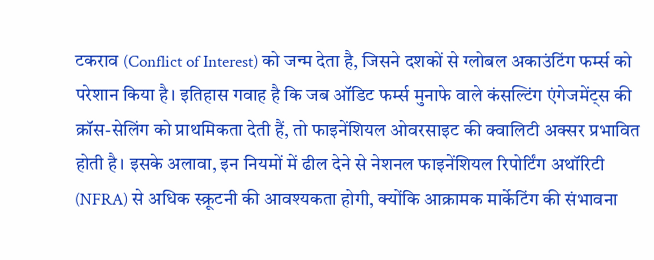टकराव (Conflict of Interest) को जन्म देता है, जिसने दशकों से ग्लोबल अकाउंटिंग फर्म्स को परेशान किया है। इतिहास गवाह है कि जब ऑडिट फर्म्स मुनाफे वाले कंसल्टिंग एंगेजमेंट्स की क्रॉस-सेलिंग को प्राथमिकता देती हैं, तो फाइनेंशियल ओवरसाइट की क्वालिटी अक्सर प्रभावित होती है। इसके अलावा, इन नियमों में ढील देने से नेशनल फाइनेंशियल रिपोर्टिंग अथॉरिटी (NFRA) से अधिक स्क्रूटनी की आवश्यकता होगी, क्योंकि आक्रामक मार्केटिंग की संभावना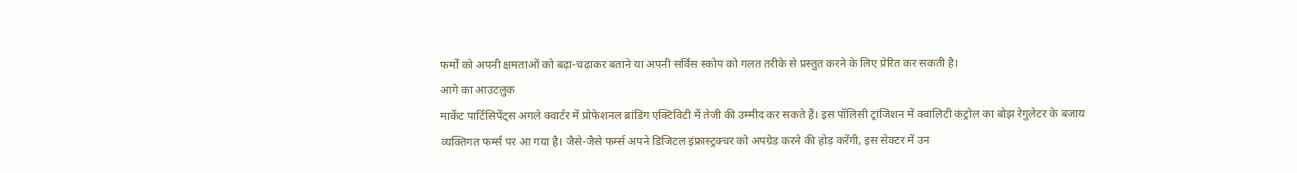फर्मों को अपनी क्षमताओं को बढ़ा-चढ़ाकर बताने या अपनी सर्विस स्कोप को गलत तरीके से प्रस्तुत करने के लिए प्रेरित कर सकती है।
आगे का आउटलुक
मार्केट पार्टिसिपेंट्स अगले क्वार्टर में प्रोफेशनल ब्रांडिंग एक्टिविटी में तेजी की उम्मीद कर सकते हैं। इस पॉलिसी ट्रांजिशन में क्वालिटी कंट्रोल का बोझ रेगुलेटर के बजाय व्यक्तिगत फर्म्स पर आ गया है। जैसे-जैसे फर्म्स अपने डिजिटल इंफ्रास्ट्रक्चर को अपग्रेड करने की होड़ करेंगी, इस सेक्टर में उन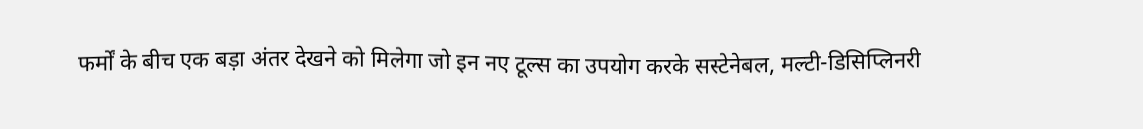फर्मों के बीच एक बड़ा अंतर देखने को मिलेगा जो इन नए टूल्स का उपयोग करके सस्टेनेबल, मल्टी-डिसिप्लिनरी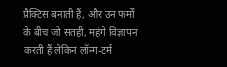प्रैक्टिस बनाती हैं, और उन फर्मों के बीच जो सतही, महंगे विज्ञापन करती हैं लेकिन लॉन्ग-टर्म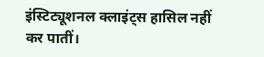इंस्टिट्यूशनल क्लाइंट्स हासिल नहीं कर पातीं।